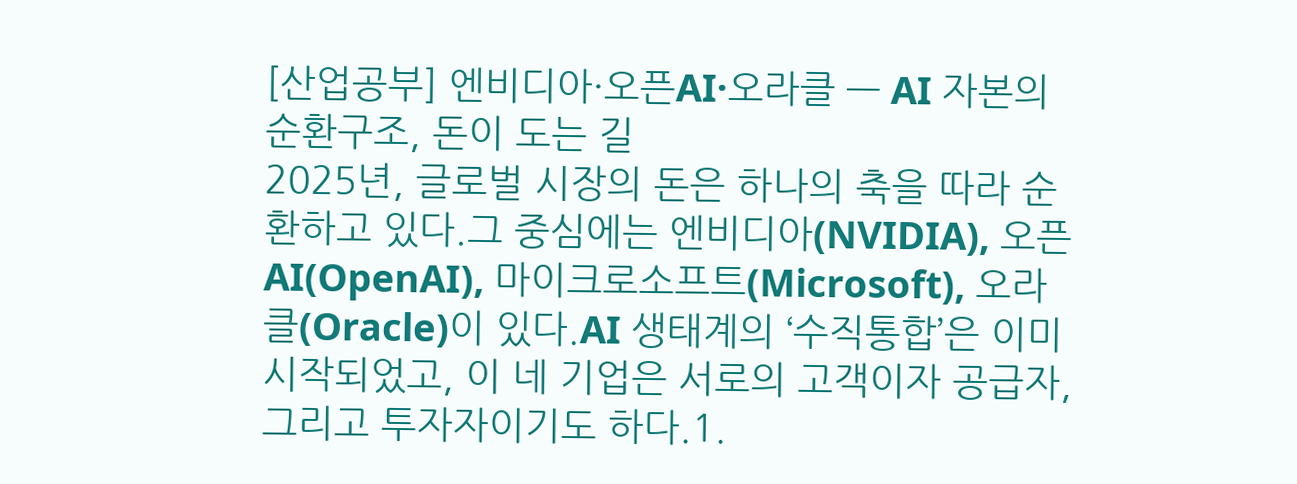[산업공부] 엔비디아·오픈AI·오라클 — AI 자본의 순환구조, 돈이 도는 길
2025년, 글로벌 시장의 돈은 하나의 축을 따라 순환하고 있다.그 중심에는 엔비디아(NVIDIA), 오픈AI(OpenAI), 마이크로소프트(Microsoft), 오라클(Oracle)이 있다.AI 생태계의 ‘수직통합’은 이미 시작되었고, 이 네 기업은 서로의 고객이자 공급자, 그리고 투자자이기도 하다.1.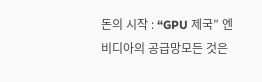돈의 시작 : “GPU 제국” 엔비디아의 공급망모든 것은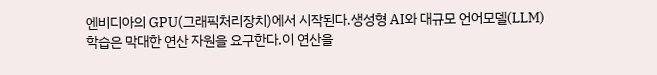엔비디아의 GPU(그래픽처리장치)에서 시작된다.생성형 AI와 대규모 언어모델(LLM) 학습은 막대한 연산 자원을 요구한다.이 연산을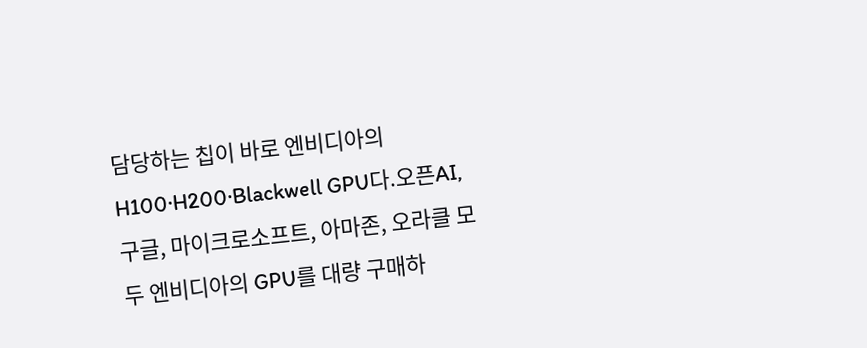담당하는 칩이 바로 엔비디아의 H100·H200·Blackwell GPU다.오픈AI, 구글, 마이크로소프트, 아마존, 오라클 모두 엔비디아의 GPU를 대량 구매하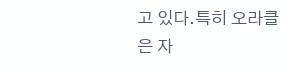고 있다.특히 오라클은 자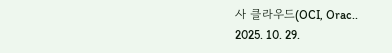사 클라우드(OCI, Orac..
2025. 10. 29.